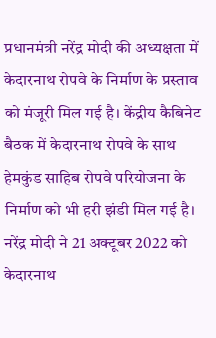प्रधानमंत्री नरेंद्र मोदी की अध्यक्षता में केदारनाथ रोपवे के निर्माण के प्रस्ताव को मंजूरी मिल गई है। केंद्रीय कैबिनेट बैठक में केदारनाथ रोपवे के साथ हेमकुंड साहिब रोपवे परियोजना के निर्माण को भी हरी झंडी मिल गई है। नरेंद्र मोदी ने 21 अक्टूबर 2022 को केदारनाथ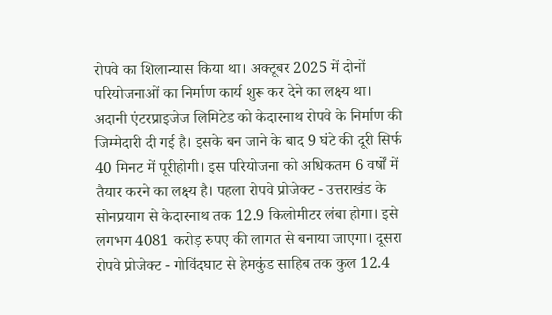रोपवे का शिलान्यास किया था। अक्टूबर 2025 में दोनों परियोजनाओं का निर्माण कार्य शुरू कर देने का लक्ष्य था।
अदानी एंटरप्राइजेज लिमिटेड को केदारनाथ रोपवे के निर्माण की जिम्मेदारी दी गई है। इसके बन जाने के बाद 9 घंटे की दूरी सिर्फ 40 मिनट में पूरीहोगी। इस परियोजना को अधिकतम 6 वर्षों में तैयार करने का लक्ष्य है। पहला रोपवे प्रोजेक्ट - उत्तराखंड के सोनप्रयाग से केदारनाथ तक 12.9 किलोमीटर लंबा होगा। इसे लगभग 4081 करोड़ रुपए की लागत से बनाया जाएगा। दूसरा रोपवे प्रोजेक्ट - गोविंदघाट से हेमकुंड साहिब तक कुल 12.4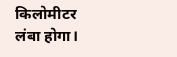किलोमीटर लंबा होगा।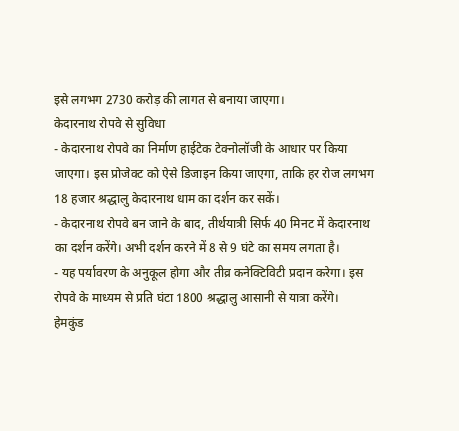इसे लगभग 2730 करोड़ की लागत से बनाया जाएगा।
केदारनाथ रोपवे से सुविधा
- केदारनाथ रोपवे का निर्माण हाईटेक टेक्नोलॉजी के आधार पर किया जाएगा। इस प्रोजेक्ट को ऐसे डिजाइन किया जाएगा, ताकि हर रोज लगभग 18 हजार श्रद्धालु केदारनाथ धाम का दर्शन कर सकें।
- केदारनाथ रोपवे बन जाने के बाद, तीर्थयात्री सिर्फ 40 मिनट में केदारनाथ का दर्शन करेंगे। अभी दर्शन करने में 8 से 9 घंटे का समय लगता है।
- यह पर्यावरण के अनुकूल होगा और तीव्र कनेक्टिविटी प्रदान करेगा। इस रोपवे के माध्यम से प्रति घंटा 1800 श्रद्धालु आसानी से यात्रा करेंगे।
हेमकुंड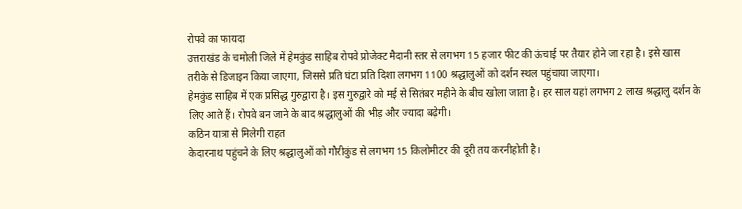रोपवे का फायदा
उत्तराखंड के चमोली जिले में हेमकुंड साहिब रोपवे प्रोजेक्ट मैदानी स्तर से लगभग 15 हजार फीट की ऊंचाई पर तैयार होने जा रहा है। इसे खास तरीके से डिजाइन किया जाएगा, जिससे प्रति घंटा प्रति दिशा लगभग 1100 श्रद्धालुओं को दर्शन स्थल पहुंचाया जाएगा।
हेमकुंड साहिब में एक प्रसिद्ध गुरुद्वारा है। इस गुरुद्वारे को मई से सितंबर महीने के बीच खोला जाता है। हर साल यहां लगभग 2 लाख श्रद्धालु दर्शन के लिए आते हैं। रोपवे बन जाने के बाद श्रद्धालुओं की भीड़ और ज्यादा बढ़ेगी।
कठिन यात्रा से मिलेगी राहत
केदारनाथ पहुंचने के लिए श्रद्धालुओं को गौरीकुंड से लगभग 15 किलोमीटर की दूरी तय करनीहोती है।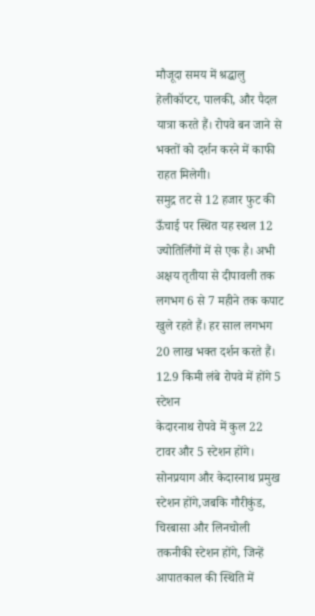मौजूदा समय में श्रद्धालु हेलीकॉप्टर, पालकी, और पैदल यात्रा करते हैं। रोपवे बन जाने से भक्तों को दर्शन करने में काफी राहत मिलेगी।
समुद्र तट से 12 हजार फुट की ऊँचाई पर स्थित यह स्थल 12 ज्योतिर्लिंगों में से एक है। अभी अक्षय तृतीया से दीपावली तक लगभग 6 से 7 महीने तक कपाट खुले रहते हैं। हर साल लगभग 20 लाख भक्त दर्शन करते हैं।
12.9 किमी लंबे रोपवे में होंगे 5 स्टेशन
केदारनाथ रोपवे में कुल 22 टावर और 5 स्टेशन होंगे। सोनप्रयाग और केदारनाथ प्रमुख स्टेशन होंगे,जबकि गौरीकुंड, चिरबासा और लिनचोली तकनीकी स्टेशन होंगे, जिन्हें आपातकाल की स्थिति में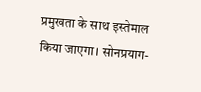प्रमुखता के साथ इस्तेमाल किया जाएगा। सोनप्रयाग-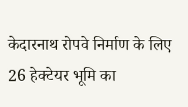केदारनाथ रोपवे निर्माण के लिए 26 हेक्टेयर भूमि का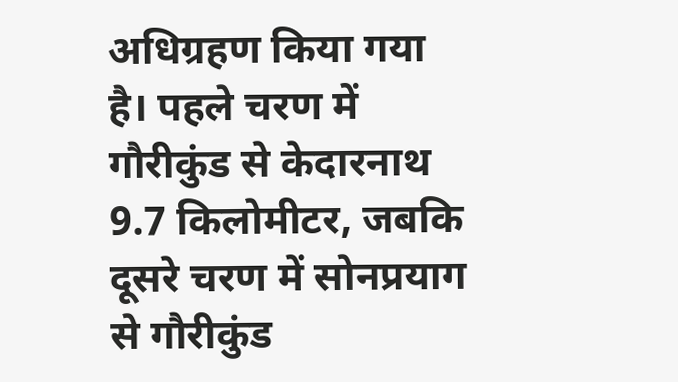अधिग्रहण किया गया है। पहले चरण में गौरीकुंड से केदारनाथ 9.7 किलोमीटर, जबकि दूसरे चरण में सोनप्रयाग से गौरीकुंड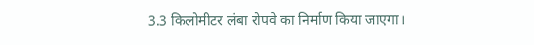3.3 किलोमीटर लंबा रोपवे का निर्माण किया जाएगा।